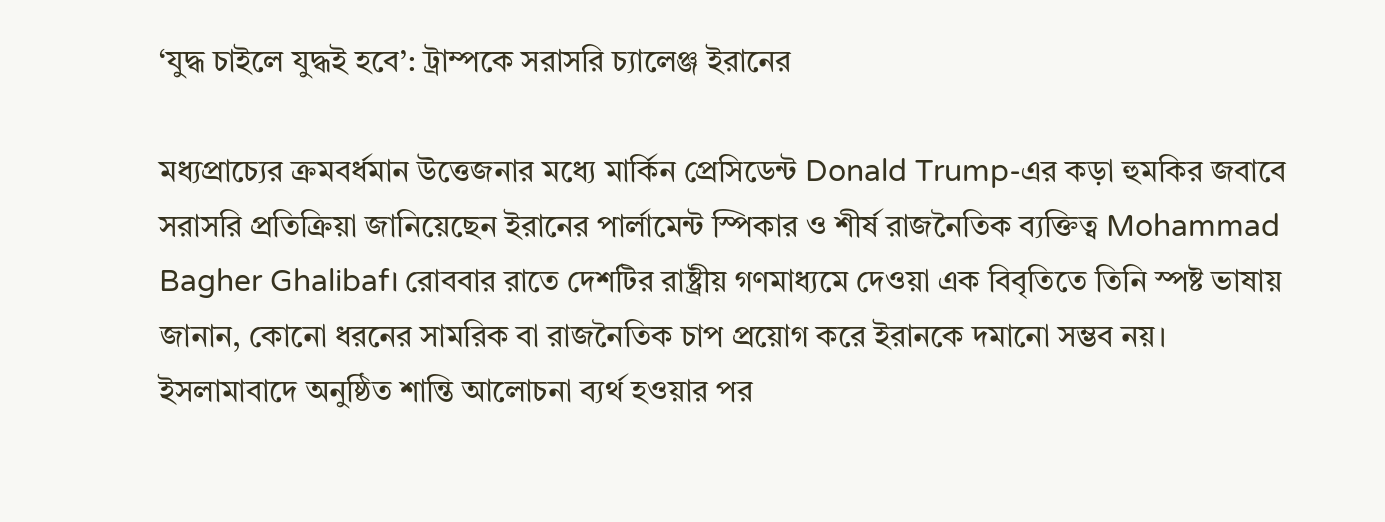‘যুদ্ধ চাইলে যুদ্ধই হবে’: ট্রাম্পকে সরাসরি চ্যালেঞ্জ ইরানের

মধ্যপ্রাচ্যের ক্রমবর্ধমান উত্তেজনার মধ্যে মার্কিন প্রেসিডেন্ট Donald Trump-এর কড়া হুমকির জবাবে সরাসরি প্রতিক্রিয়া জানিয়েছেন ইরানের পার্লামেন্ট স্পিকার ও শীর্ষ রাজনৈতিক ব্যক্তিত্ব Mohammad Bagher Ghalibaf। রোববার রাতে দেশটির রাষ্ট্রীয় গণমাধ্যমে দেওয়া এক বিবৃতিতে তিনি স্পষ্ট ভাষায় জানান, কোনো ধরনের সামরিক বা রাজনৈতিক চাপ প্রয়োগ করে ইরানকে দমানো সম্ভব নয়।
ইসলামাবাদে অনুষ্ঠিত শান্তি আলোচনা ব্যর্থ হওয়ার পর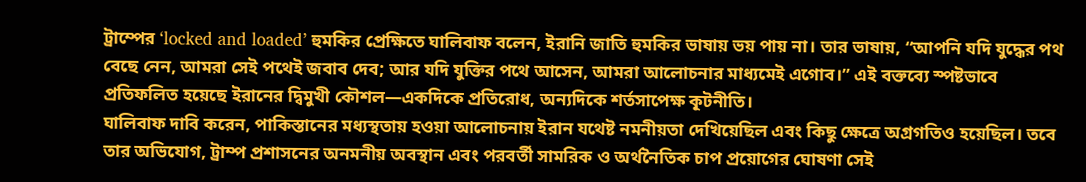ট্রাম্পের ‘locked and loaded’ হুমকির প্রেক্ষিতে ঘালিবাফ বলেন, ইরানি জাতি হুমকির ভাষায় ভয় পায় না। তার ভাষায়, “আপনি যদি যুদ্ধের পথ বেছে নেন, আমরা সেই পথেই জবাব দেব; আর যদি যুক্তির পথে আসেন, আমরা আলোচনার মাধ্যমেই এগোব।” এই বক্তব্যে স্পষ্টভাবে প্রতিফলিত হয়েছে ইরানের দ্বিমুখী কৌশল—একদিকে প্রতিরোধ, অন্যদিকে শর্তসাপেক্ষ কূটনীতি।
ঘালিবাফ দাবি করেন, পাকিস্তানের মধ্যস্থতায় হওয়া আলোচনায় ইরান যথেষ্ট নমনীয়তা দেখিয়েছিল এবং কিছু ক্ষেত্রে অগ্রগতিও হয়েছিল। তবে তার অভিযোগ, ট্রাম্প প্রশাসনের অনমনীয় অবস্থান এবং পরবর্তী সামরিক ও অর্থনৈতিক চাপ প্রয়োগের ঘোষণা সেই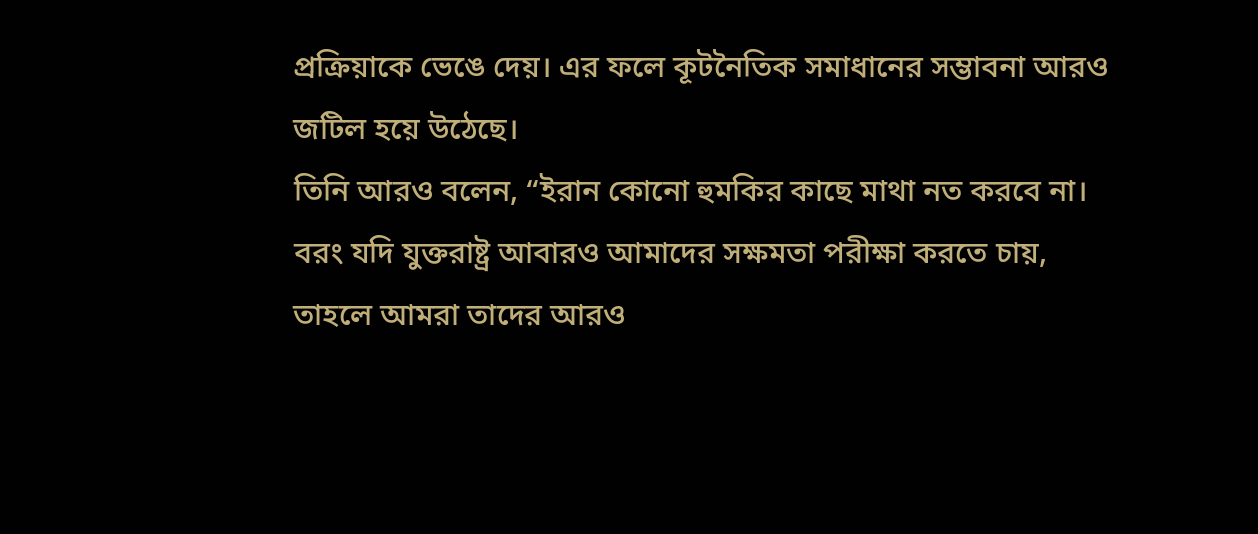প্রক্রিয়াকে ভেঙে দেয়। এর ফলে কূটনৈতিক সমাধানের সম্ভাবনা আরও জটিল হয়ে উঠেছে।
তিনি আরও বলেন, “ইরান কোনো হুমকির কাছে মাথা নত করবে না। বরং যদি যুক্তরাষ্ট্র আবারও আমাদের সক্ষমতা পরীক্ষা করতে চায়, তাহলে আমরা তাদের আরও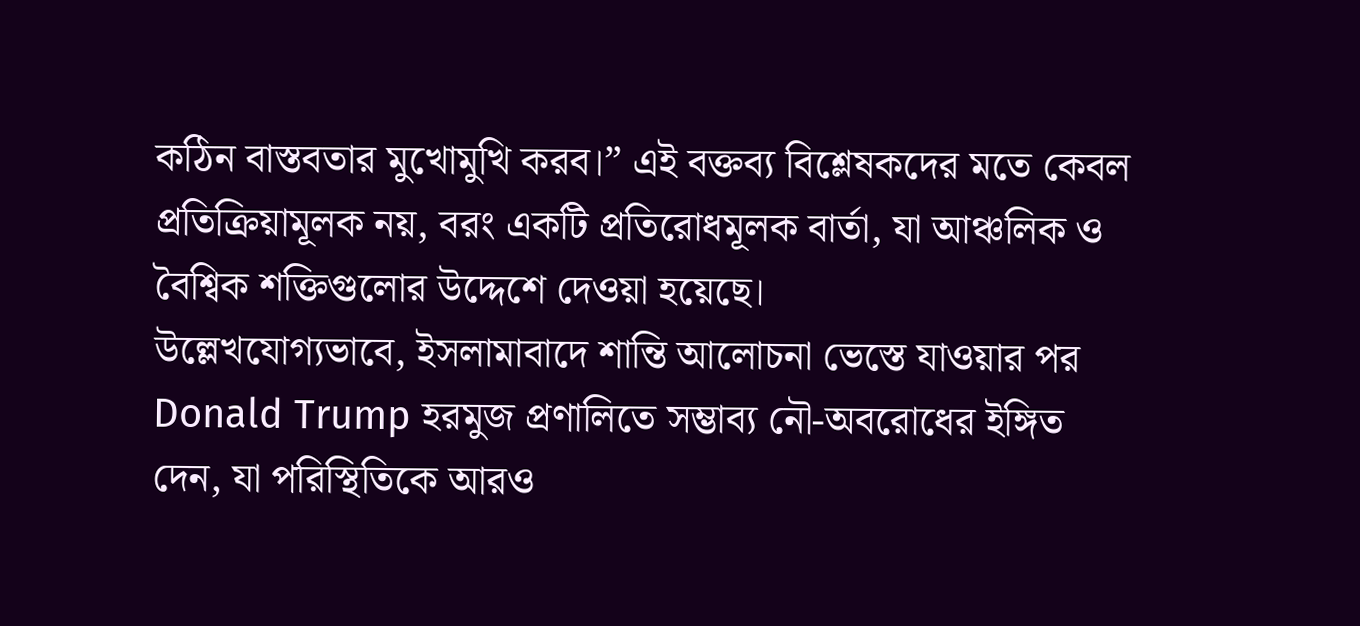কঠিন বাস্তবতার মুখোমুখি করব।” এই বক্তব্য বিশ্লেষকদের মতে কেবল প্রতিক্রিয়ামূলক নয়, বরং একটি প্রতিরোধমূলক বার্তা, যা আঞ্চলিক ও বৈশ্বিক শক্তিগুলোর উদ্দেশে দেওয়া হয়েছে।
উল্লেখযোগ্যভাবে, ইসলামাবাদে শান্তি আলোচনা ভেস্তে যাওয়ার পর Donald Trump হরমুজ প্রণালিতে সম্ভাব্য নৌ-অবরোধের ইঙ্গিত দেন, যা পরিস্থিতিকে আরও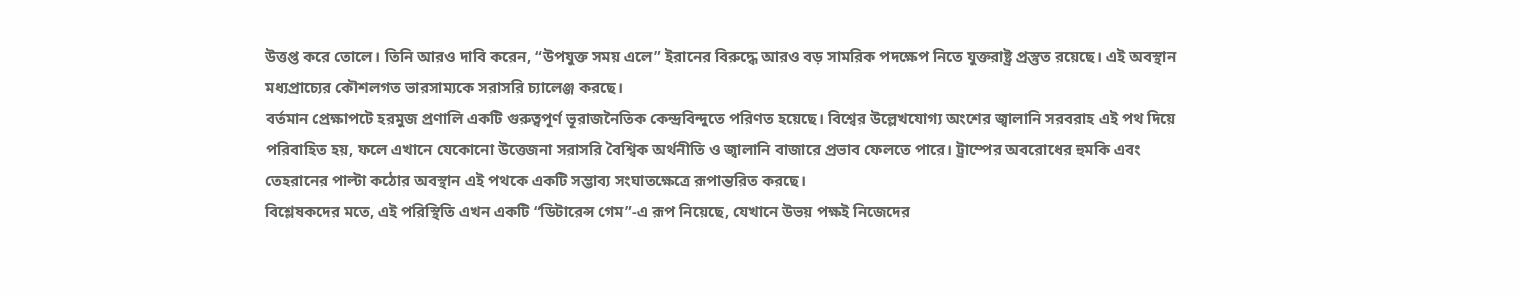উত্তপ্ত করে তোলে। তিনি আরও দাবি করেন, “উপযুক্ত সময় এলে” ইরানের বিরুদ্ধে আরও বড় সামরিক পদক্ষেপ নিতে যুক্তরাষ্ট্র প্রস্তুত রয়েছে। এই অবস্থান মধ্যপ্রাচ্যের কৌশলগত ভারসাম্যকে সরাসরি চ্যালেঞ্জ করছে।
বর্তমান প্রেক্ষাপটে হরমুজ প্রণালি একটি গুরুত্বপূর্ণ ভূরাজনৈতিক কেন্দ্রবিন্দুতে পরিণত হয়েছে। বিশ্বের উল্লেখযোগ্য অংশের জ্বালানি সরবরাহ এই পথ দিয়ে পরিবাহিত হয়, ফলে এখানে যেকোনো উত্তেজনা সরাসরি বৈশ্বিক অর্থনীতি ও জ্বালানি বাজারে প্রভাব ফেলতে পারে। ট্রাম্পের অবরোধের হুমকি এবং তেহরানের পাল্টা কঠোর অবস্থান এই পথকে একটি সম্ভাব্য সংঘাতক্ষেত্রে রূপান্তরিত করছে।
বিশ্লেষকদের মতে, এই পরিস্থিতি এখন একটি “ডিটারেন্স গেম”-এ রূপ নিয়েছে, যেখানে উভয় পক্ষই নিজেদের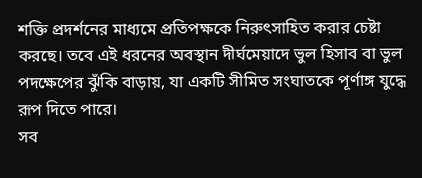শক্তি প্রদর্শনের মাধ্যমে প্রতিপক্ষকে নিরুৎসাহিত করার চেষ্টা করছে। তবে এই ধরনের অবস্থান দীর্ঘমেয়াদে ভুল হিসাব বা ভুল পদক্ষেপের ঝুঁকি বাড়ায়, যা একটি সীমিত সংঘাতকে পূর্ণাঙ্গ যুদ্ধে রূপ দিতে পারে।
সব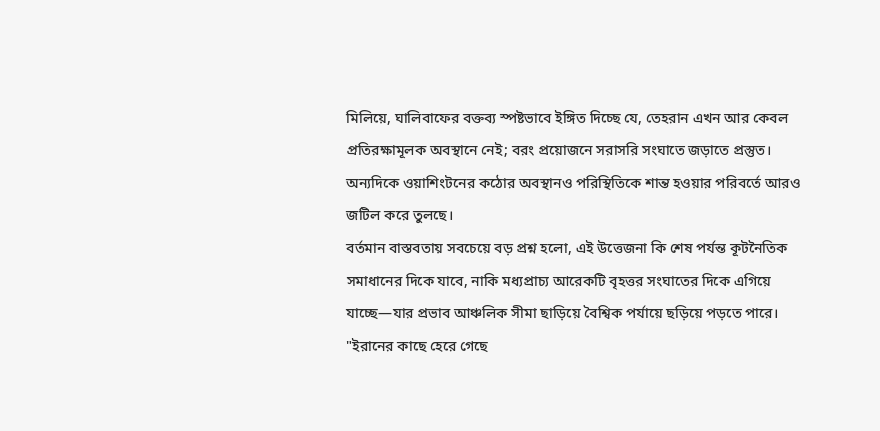মিলিয়ে, ঘালিবাফের বক্তব্য স্পষ্টভাবে ইঙ্গিত দিচ্ছে যে, তেহরান এখন আর কেবল প্রতিরক্ষামূলক অবস্থানে নেই; বরং প্রয়োজনে সরাসরি সংঘাতে জড়াতে প্রস্তুত। অন্যদিকে ওয়াশিংটনের কঠোর অবস্থানও পরিস্থিতিকে শান্ত হওয়ার পরিবর্তে আরও জটিল করে তুলছে।
বর্তমান বাস্তবতায় সবচেয়ে বড় প্রশ্ন হলো, এই উত্তেজনা কি শেষ পর্যন্ত কূটনৈতিক সমাধানের দিকে যাবে, নাকি মধ্যপ্রাচ্য আরেকটি বৃহত্তর সংঘাতের দিকে এগিয়ে যাচ্ছে—যার প্রভাব আঞ্চলিক সীমা ছাড়িয়ে বৈশ্বিক পর্যায়ে ছড়িয়ে পড়তে পারে।
"ইরানের কাছে হেরে গেছে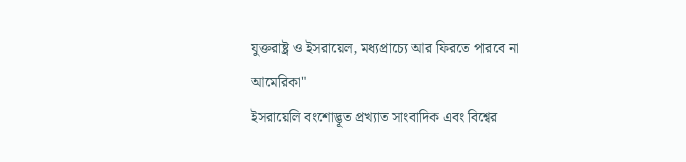যুক্তরাষ্ট্র ও ইসরায়েল, মধ্যপ্রাচ্যে আর ফিরতে পারবে না আমেরিকা"
ইসরায়েলি বংশোদ্ভূত প্রখ্যাত সাংবাদিক এবং বিশ্বের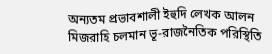অন্যতম প্রভাবশালী ইহুদি লেখক আলন মিজরাহি চলমান ভূ-রাজনৈতিক পরিস্থিতি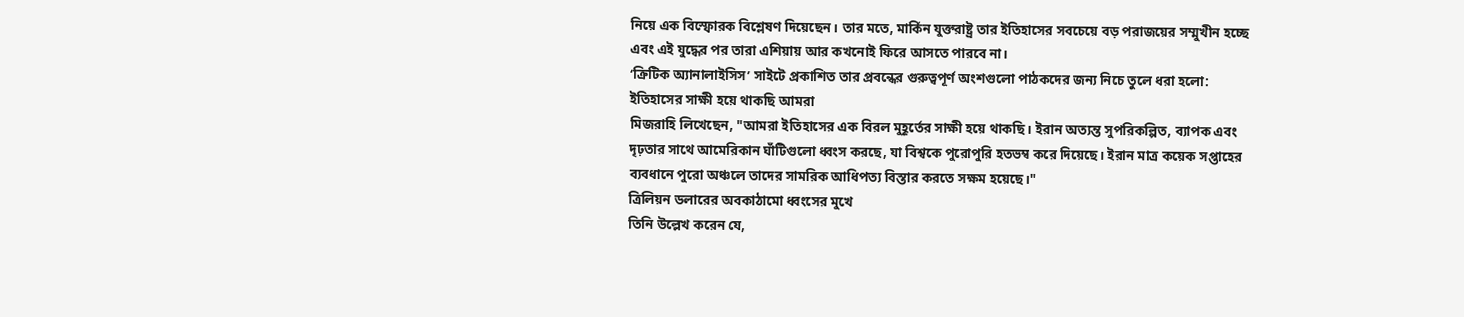নিয়ে এক বিস্ফোরক বিশ্লেষণ দিয়েছেন। তার মতে, মার্কিন যুক্তরাষ্ট্র তার ইতিহাসের সবচেয়ে বড় পরাজয়ের সম্মুখীন হচ্ছে এবং এই যুদ্ধের পর তারা এশিয়ায় আর কখনোই ফিরে আসতে পারবে না।
‘ক্রিটিক অ্যানালাইসিস’ সাইটে প্রকাশিত তার প্রবন্ধের গুরুত্বপূর্ণ অংশগুলো পাঠকদের জন্য নিচে তুলে ধরা হলো:
ইতিহাসের সাক্ষী হয়ে থাকছি আমরা
মিজরাহি লিখেছেন, "আমরা ইতিহাসের এক বিরল মুহূর্তের সাক্ষী হয়ে থাকছি। ইরান অত্যন্ত সুপরিকল্পিত, ব্যাপক এবং দৃঢ়তার সাথে আমেরিকান ঘাঁটিগুলো ধ্বংস করছে, যা বিশ্বকে পুরোপুরি হতভম্ব করে দিয়েছে। ইরান মাত্র কয়েক সপ্তাহের ব্যবধানে পুরো অঞ্চলে তাদের সামরিক আধিপত্য বিস্তার করতে সক্ষম হয়েছে।"
ত্রিলিয়ন ডলারের অবকাঠামো ধ্বংসের মুখে
তিনি উল্লেখ করেন যে,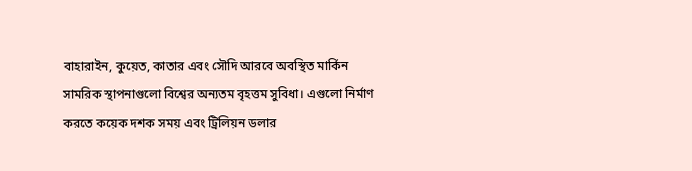বাহারাইন, কুয়েত, কাতার এবং সৌদি আরবে অবস্থিত মার্কিন সামরিক স্থাপনাগুলো বিশ্বের অন্যতম বৃহত্তম সুবিধা। এগুলো নির্মাণ করতে কয়েক দশক সময় এবং ট্রিলিয়ন ডলার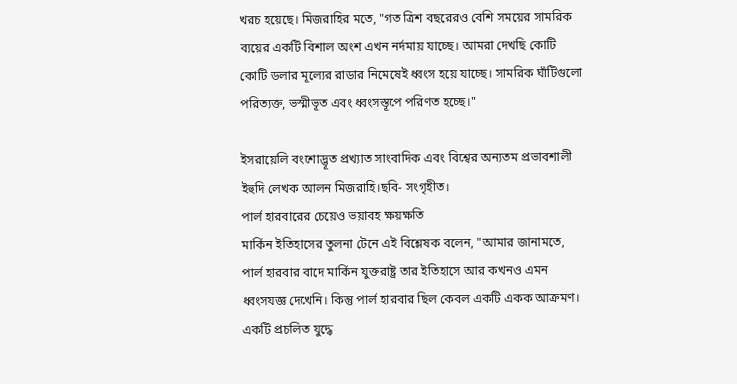খরচ হয়েছে। মিজরাহির মতে, "গত ত্রিশ বছরেরও বেশি সময়ের সামরিক ব্যয়ের একটি বিশাল অংশ এখন নর্দমায় যাচ্ছে। আমরা দেখছি কোটি কোটি ডলার মূল্যের রাডার নিমেষেই ধ্বংস হয়ে যাচ্ছে। সামরিক ঘাঁটিগুলো পরিত্যক্ত, ভস্মীভূত এবং ধ্বংসস্তূপে পরিণত হচ্ছে।"

ইসরায়েলি বংশোদ্ভূত প্রখ্যাত সাংবাদিক এবং বিশ্বের অন্যতম প্রভাবশালী ইহুদি লেখক আলন মিজরাহি।ছবি- সংগৃহীত।
পার্ল হারবারের চেয়েও ভয়াবহ ক্ষয়ক্ষতি
মার্কিন ইতিহাসের তুলনা টেনে এই বিশ্লেষক বলেন, "আমার জানামতে, পার্ল হারবার বাদে মার্কিন যুক্তরাষ্ট্র তার ইতিহাসে আর কখনও এমন ধ্বংসযজ্ঞ দেখেনি। কিন্তু পার্ল হারবার ছিল কেবল একটি একক আক্রমণ। একটি প্রচলিত যুদ্ধে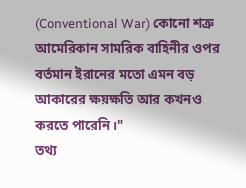(Conventional War) কোনো শত্রু আমেরিকান সামরিক বাহিনীর ওপর বর্তমান ইরানের মতো এমন বড় আকারের ক্ষয়ক্ষতি আর কখনও করতে পারেনি।"
তথ্য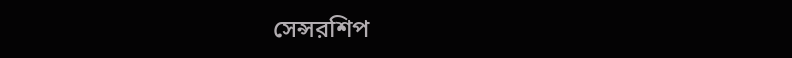সেন্সরশিপ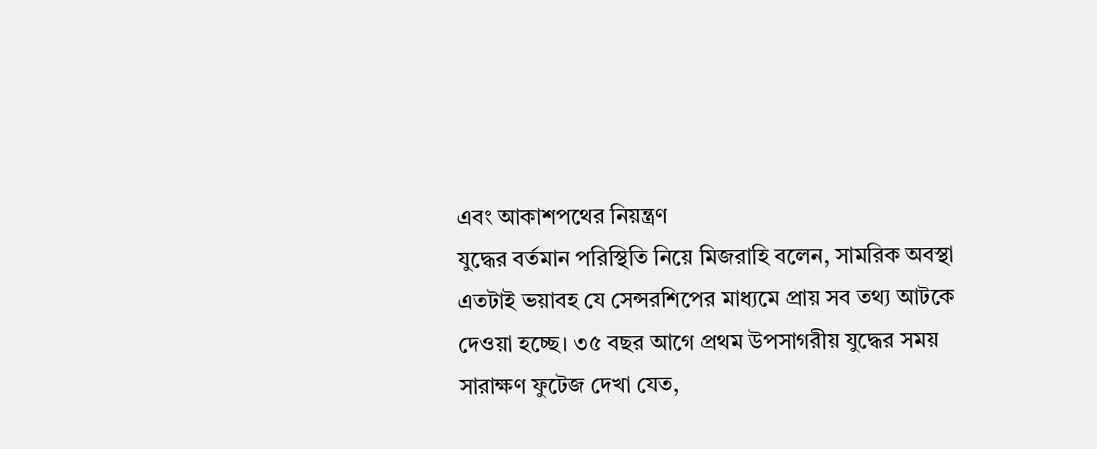এবং আকাশপথের নিয়ন্ত্রণ
যুদ্ধের বর্তমান পরিস্থিতি নিয়ে মিজরাহি বলেন, সামরিক অবস্থা এতটাই ভয়াবহ যে সেন্সরশিপের মাধ্যমে প্রায় সব তথ্য আটকে দেওয়া হচ্ছে। ৩৫ বছর আগে প্রথম উপসাগরীয় যুদ্ধের সময় সারাক্ষণ ফুটেজ দেখা যেত,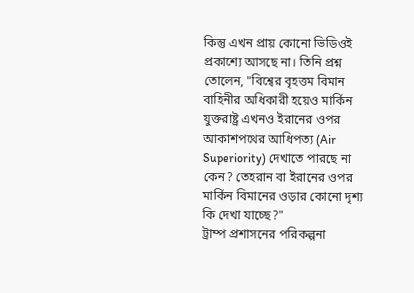কিন্তু এখন প্রায় কোনো ভিডিওই প্রকাশ্যে আসছে না। তিনি প্রশ্ন তোলেন, "বিশ্বের বৃহত্তম বিমান বাহিনীর অধিকারী হয়েও মার্কিন যুক্তরাষ্ট্র এখনও ইরানের ওপর আকাশপথের আধিপত্য (Air Superiority) দেখাতে পারছে না কেন? তেহরান বা ইরানের ওপর মার্কিন বিমানের ওড়ার কোনো দৃশ্য কি দেখা যাচ্ছে?"
ট্রাম্প প্রশাসনের পরিকল্পনা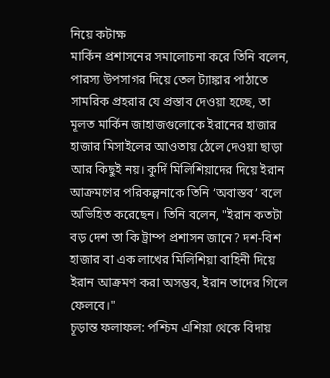নিয়ে কটাক্ষ
মার্কিন প্রশাসনের সমালোচনা করে তিনি বলেন, পারস্য উপসাগর দিয়ে তেল ট্যাঙ্কার পাঠাতে সামরিক প্রহরার যে প্রস্তাব দেওয়া হচ্ছে, তা মূলত মার্কিন জাহাজগুলোকে ইরানের হাজার হাজার মিসাইলের আওতায় ঠেলে দেওয়া ছাড়া আর কিছুই নয়। কুর্দি মিলিশিয়াদের দিয়ে ইরান আক্রমণের পরিকল্পনাকে তিনি ‘অবাস্তব’ বলে অভিহিত করেছেন। তিনি বলেন, "ইরান কতটা বড় দেশ তা কি ট্রাম্প প্রশাসন জানে? দশ-বিশ হাজার বা এক লাখের মিলিশিয়া বাহিনী দিয়ে ইরান আক্রমণ করা অসম্ভব, ইরান তাদের গিলে ফেলবে।"
চূড়ান্ত ফলাফল: পশ্চিম এশিয়া থেকে বিদায়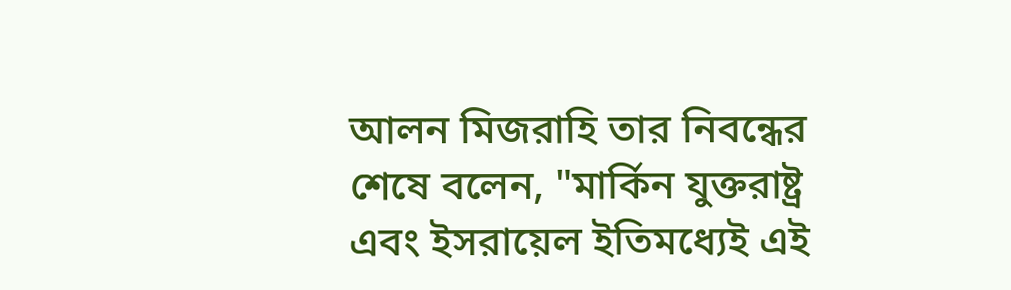আলন মিজরাহি তার নিবন্ধের শেষে বলেন, "মার্কিন যুক্তরাষ্ট্র এবং ইসরায়েল ইতিমধ্যেই এই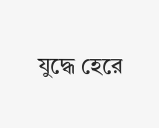যুদ্ধে হেরে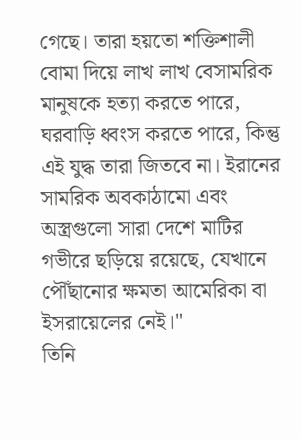গেছে। তারা হয়তো শক্তিশালী বোমা দিয়ে লাখ লাখ বেসামরিক মানুষকে হত্যা করতে পারে, ঘরবাড়ি ধ্বংস করতে পারে, কিন্তু এই যুদ্ধ তারা জিতবে না। ইরানের সামরিক অবকাঠামো এবং অস্ত্রগুলো সারা দেশে মাটির গভীরে ছড়িয়ে রয়েছে, যেখানে পৌঁছানোর ক্ষমতা আমেরিকা বা ইসরায়েলের নেই।"
তিনি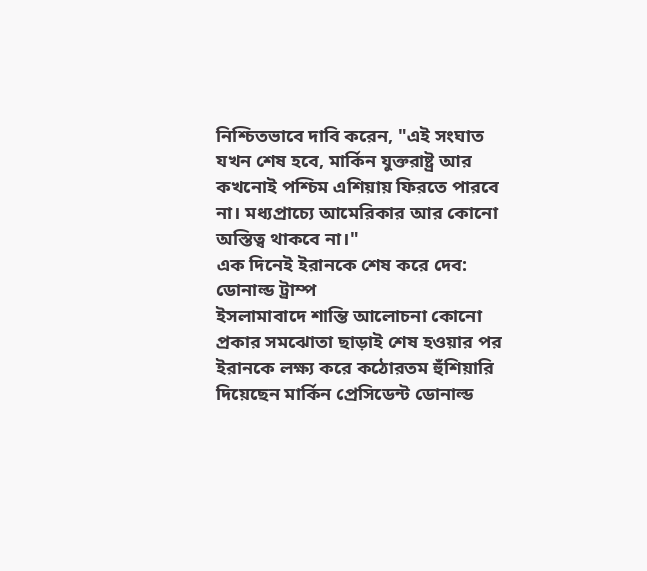নিশ্চিতভাবে দাবি করেন, "এই সংঘাত যখন শেষ হবে, মার্কিন যুক্তরাষ্ট্র আর কখনোই পশ্চিম এশিয়ায় ফিরতে পারবে না। মধ্যপ্রাচ্যে আমেরিকার আর কোনো অস্তিত্ব থাকবে না।"
এক দিনেই ইরানকে শেষ করে দেব: ডোনাল্ড ট্রাম্প
ইসলামাবাদে শান্তি আলোচনা কোনো প্রকার সমঝোতা ছাড়াই শেষ হওয়ার পর ইরানকে লক্ষ্য করে কঠোরতম হুঁশিয়ারি দিয়েছেন মার্কিন প্রেসিডেন্ট ডোনাল্ড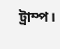ট্রাম্প।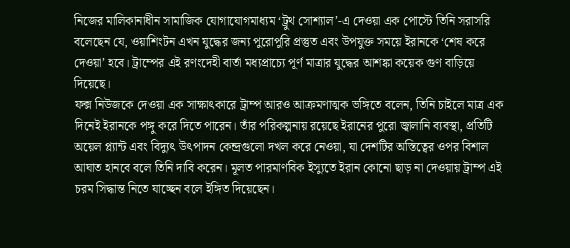নিজের মালিকানাধীন সামাজিক যোগাযোগমাধ্যম ‘ট্রুথ সোশ্যাল’-এ দেওয়া এক পোস্টে তিনি সরাসরি বলেছেন যে, ওয়াশিংটন এখন যুদ্ধের জন্য পুরোপুরি প্রস্তুত এবং উপযুক্ত সময়ে ইরানকে ‘শেষ করে দেওয়া’ হবে। ট্রাম্পের এই রণংদেহী বার্তা মধ্যপ্রাচ্যে পূর্ণ মাত্রার যুদ্ধের আশঙ্কা কয়েক গুণ বাড়িয়ে দিয়েছে।
ফক্স নিউজকে দেওয়া এক সাক্ষাৎকারে ট্রাম্প আরও আক্রমণাত্মক ভঙ্গিতে বলেন, তিনি চাইলে মাত্র এক দিনেই ইরানকে পঙ্গু করে দিতে পারেন। তাঁর পরিকল্পনায় রয়েছে ইরানের পুরো জ্বালানি ব্যবস্থা, প্রতিটি অয়েল প্ল্যান্ট এবং বিদ্যুৎ উৎপাদন কেন্দ্রগুলো দখল করে নেওয়া, যা দেশটির অস্তিত্বের ওপর বিশাল আঘাত হানবে বলে তিনি দাবি করেন। মূলত পারমাণবিক ইস্যুতে ইরান কোনো ছাড় না দেওয়ায় ট্রাম্প এই চরম সিদ্ধান্ত নিতে যাচ্ছেন বলে ইঙ্গিত দিয়েছেন।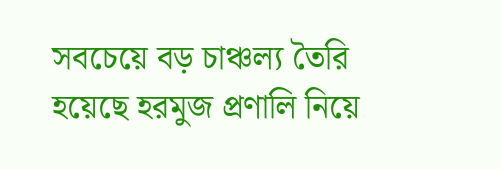সবচেয়ে বড় চাঞ্চল্য তৈরি হয়েছে হরমুজ প্রণালি নিয়ে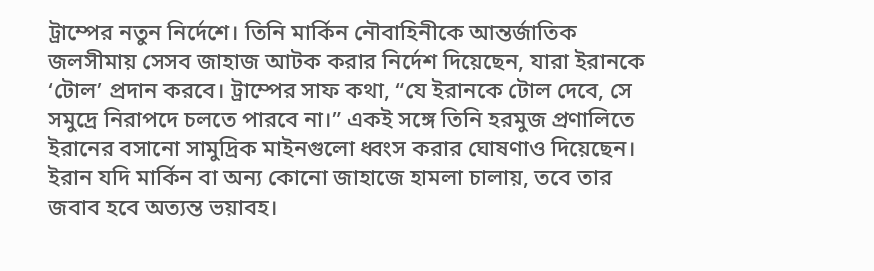ট্রাম্পের নতুন নির্দেশে। তিনি মার্কিন নৌবাহিনীকে আন্তর্জাতিক জলসীমায় সেসব জাহাজ আটক করার নির্দেশ দিয়েছেন, যারা ইরানকে ‘টোল’ প্রদান করবে। ট্রাম্পের সাফ কথা, “যে ইরানকে টোল দেবে, সে সমুদ্রে নিরাপদে চলতে পারবে না।” একই সঙ্গে তিনি হরমুজ প্রণালিতে ইরানের বসানো সামুদ্রিক মাইনগুলো ধ্বংস করার ঘোষণাও দিয়েছেন। ইরান যদি মার্কিন বা অন্য কোনো জাহাজে হামলা চালায়, তবে তার জবাব হবে অত্যন্ত ভয়াবহ।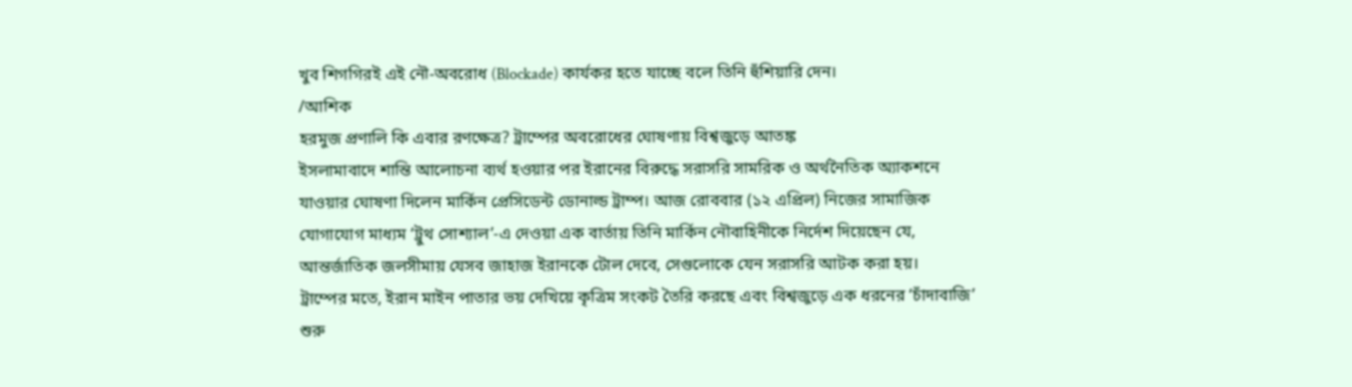খুব শিগগিরই এই নৌ-অবরোধ (Blockade) কার্যকর হতে যাচ্ছে বলে তিনি হুঁশিয়ারি দেন।
/আশিক
হরমুজ প্রণালি কি এবার রণক্ষেত্র? ট্রাম্পের অবরোধের ঘোষণায় বিশ্বজুড়ে আতঙ্ক
ইসলামাবাদে শান্তি আলোচনা ব্যর্থ হওয়ার পর ইরানের বিরুদ্ধে সরাসরি সামরিক ও অর্থনৈতিক অ্যাকশনে যাওয়ার ঘোষণা দিলেন মার্কিন প্রেসিডেন্ট ডোনাল্ড ট্রাম্প। আজ রোববার (১২ এপ্রিল) নিজের সামাজিক যোগাযোগ মাধ্যম ‘ট্রুথ সোশ্যাল’-এ দেওয়া এক বার্তায় তিনি মার্কিন নৌবাহিনীকে নির্দেশ দিয়েছেন যে, আন্তর্জাতিক জলসীমায় যেসব জাহাজ ইরানকে টোল দেবে, সেগুলোকে যেন সরাসরি আটক করা হয়।
ট্রাম্পের মতে, ইরান মাইন পাতার ভয় দেখিয়ে কৃত্রিম সংকট তৈরি করছে এবং বিশ্বজুড়ে এক ধরনের ‘চাঁদাবাজি’ শুরু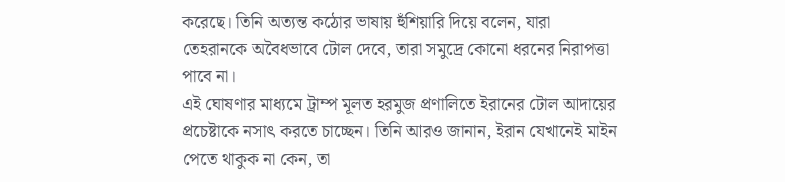করেছে। তিনি অত্যন্ত কঠোর ভাষায় হুঁশিয়ারি দিয়ে বলেন, যারা তেহরানকে অবৈধভাবে টোল দেবে, তারা সমুদ্রে কোনো ধরনের নিরাপত্তা পাবে না।
এই ঘোষণার মাধ্যমে ট্রাম্প মূলত হরমুজ প্রণালিতে ইরানের টোল আদায়ের প্রচেষ্টাকে নসাৎ করতে চাচ্ছেন। তিনি আরও জানান, ইরান যেখানেই মাইন পেতে থাকুক না কেন, তা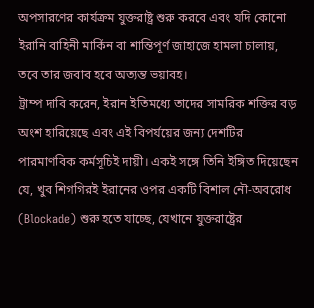অপসারণের কার্যক্রম যুক্তরাষ্ট্র শুরু করবে এবং যদি কোনো ইরানি বাহিনী মার্কিন বা শান্তিপূর্ণ জাহাজে হামলা চালায়, তবে তার জবাব হবে অত্যন্ত ভয়াবহ।
ট্রাম্প দাবি করেন, ইরান ইতিমধ্যে তাদের সামরিক শক্তির বড় অংশ হারিয়েছে এবং এই বিপর্যয়ের জন্য দেশটির পারমাণবিক কর্মসূচিই দায়ী। একই সঙ্গে তিনি ইঙ্গিত দিয়েছেন যে, খুব শিগগিরই ইরানের ওপর একটি বিশাল নৌ-অবরোধ (Blockade) শুরু হতে যাচ্ছে, যেখানে যুক্তরাষ্ট্রের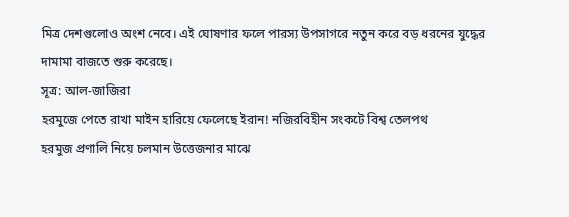মিত্র দেশগুলোও অংশ নেবে। এই ঘোষণার ফলে পারস্য উপসাগরে নতুন করে বড় ধরনের যুদ্ধের দামামা বাজতে শুরু করেছে।
সূত্র: আল-জাজিরা
হরমুজে পেতে রাখা মাইন হারিয়ে ফেলেছে ইরান! নজিরবিহীন সংকটে বিশ্ব তেলপথ
হরমুজ প্রণালি নিয়ে চলমান উত্তেজনার মাঝে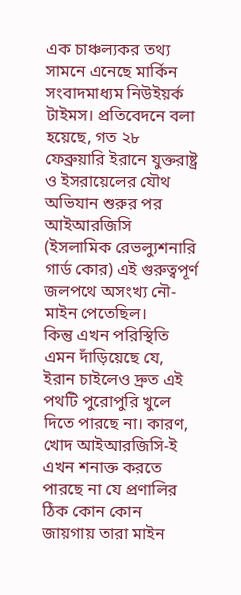এক চাঞ্চল্যকর তথ্য সামনে এনেছে মার্কিন সংবাদমাধ্যম নিউইয়র্ক টাইমস। প্রতিবেদনে বলা হয়েছে, গত ২৮ ফেব্রুয়ারি ইরানে যুক্তরাষ্ট্র ও ইসরায়েলের যৌথ অভিযান শুরুর পর আইআরজিসি (ইসলামিক রেভল্যুশনারি গার্ড কোর) এই গুরুত্বপূর্ণ জলপথে অসংখ্য নৌ-মাইন পেতেছিল।
কিন্তু এখন পরিস্থিতি এমন দাঁড়িয়েছে যে, ইরান চাইলেও দ্রুত এই পথটি পুরোপুরি খুলে দিতে পারছে না। কারণ, খোদ আইআরজিসি-ই এখন শনাক্ত করতে পারছে না যে প্রণালির ঠিক কোন কোন জায়গায় তারা মাইন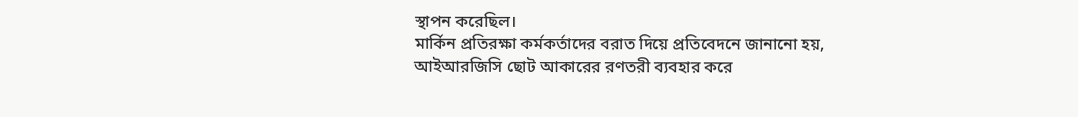স্থাপন করেছিল।
মার্কিন প্রতিরক্ষা কর্মকর্তাদের বরাত দিয়ে প্রতিবেদনে জানানো হয়, আইআরজিসি ছোট আকারের রণতরী ব্যবহার করে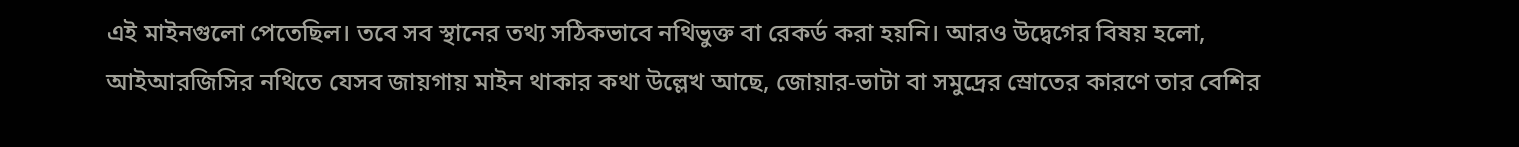এই মাইনগুলো পেতেছিল। তবে সব স্থানের তথ্য সঠিকভাবে নথিভুক্ত বা রেকর্ড করা হয়নি। আরও উদ্বেগের বিষয় হলো, আইআরজিসির নথিতে যেসব জায়গায় মাইন থাকার কথা উল্লেখ আছে, জোয়ার-ভাটা বা সমুদ্রের স্রোতের কারণে তার বেশির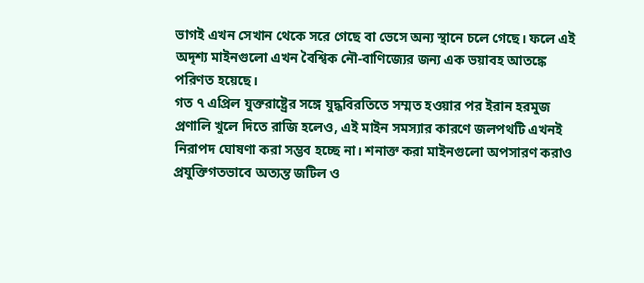ভাগই এখন সেখান থেকে সরে গেছে বা ভেসে অন্য স্থানে চলে গেছে। ফলে এই অদৃশ্য মাইনগুলো এখন বৈশ্বিক নৌ-বাণিজ্যের জন্য এক ভয়াবহ আতঙ্কে পরিণত হয়েছে।
গত ৭ এপ্রিল যুক্তরাষ্ট্রের সঙ্গে যুদ্ধবিরতিতে সম্মত হওয়ার পর ইরান হরমুজ প্রণালি খুলে দিতে রাজি হলেও, এই মাইন সমস্যার কারণে জলপথটি এখনই নিরাপদ ঘোষণা করা সম্ভব হচ্ছে না। শনাক্ত করা মাইনগুলো অপসারণ করাও প্রযুক্তিগতভাবে অত্যন্ত জটিল ও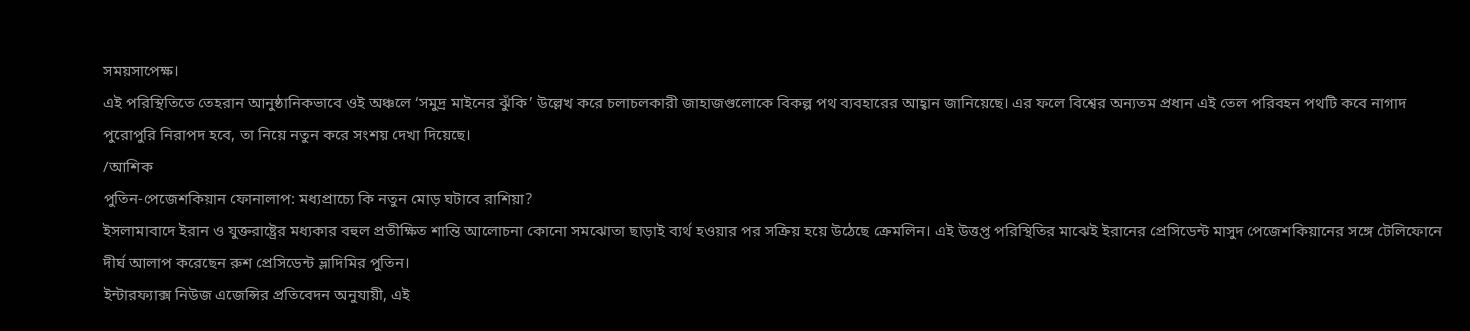সময়সাপেক্ষ।
এই পরিস্থিতিতে তেহরান আনুষ্ঠানিকভাবে ওই অঞ্চলে ‘সমুদ্র মাইনের ঝুঁকি’ উল্লেখ করে চলাচলকারী জাহাজগুলোকে বিকল্প পথ ব্যবহারের আহ্বান জানিয়েছে। এর ফলে বিশ্বের অন্যতম প্রধান এই তেল পরিবহন পথটি কবে নাগাদ পুরোপুরি নিরাপদ হবে, তা নিয়ে নতুন করে সংশয় দেখা দিয়েছে।
/আশিক
পুতিন-পেজেশকিয়ান ফোনালাপ: মধ্যপ্রাচ্যে কি নতুন মোড় ঘটাবে রাশিয়া?
ইসলামাবাদে ইরান ও যুক্তরাষ্ট্রের মধ্যকার বহুল প্রতীক্ষিত শান্তি আলোচনা কোনো সমঝোতা ছাড়াই ব্যর্থ হওয়ার পর সক্রিয় হয়ে উঠেছে ক্রেমলিন। এই উত্তপ্ত পরিস্থিতির মাঝেই ইরানের প্রেসিডেন্ট মাসুদ পেজেশকিয়ানের সঙ্গে টেলিফোনে দীর্ঘ আলাপ করেছেন রুশ প্রেসিডেন্ট ভ্লাদিমির পুতিন।
ইন্টারফ্যাক্স নিউজ এজেন্সির প্রতিবেদন অনুযায়ী, এই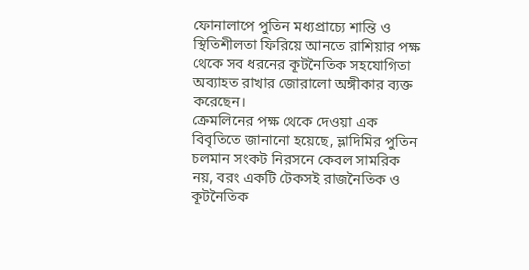ফোনালাপে পুতিন মধ্যপ্রাচ্যে শান্তি ও স্থিতিশীলতা ফিরিয়ে আনতে রাশিয়ার পক্ষ থেকে সব ধরনের কূটনৈতিক সহযোগিতা অব্যাহত রাখার জোরালো অঙ্গীকার ব্যক্ত করেছেন।
ক্রেমলিনের পক্ষ থেকে দেওয়া এক বিবৃতিতে জানানো হয়েছে, ভ্লাদিমির পুতিন চলমান সংকট নিরসনে কেবল সামরিক নয়, বরং একটি টেকসই রাজনৈতিক ও কূটনৈতিক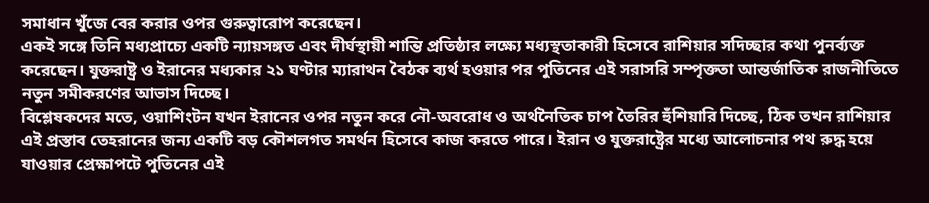সমাধান খুঁজে বের করার ওপর গুরুত্বারোপ করেছেন।
একই সঙ্গে তিনি মধ্যপ্রাচ্যে একটি ন্যায়সঙ্গত এবং দীর্ঘস্থায়ী শান্তি প্রতিষ্ঠার লক্ষ্যে মধ্যস্থতাকারী হিসেবে রাশিয়ার সদিচ্ছার কথা পুনর্ব্যক্ত করেছেন। যুক্তরাষ্ট্র ও ইরানের মধ্যকার ২১ ঘণ্টার ম্যারাথন বৈঠক ব্যর্থ হওয়ার পর পুতিনের এই সরাসরি সম্পৃক্ততা আন্তর্জাতিক রাজনীতিতে নতুন সমীকরণের আভাস দিচ্ছে।
বিশ্লেষকদের মতে, ওয়াশিংটন যখন ইরানের ওপর নতুন করে নৌ-অবরোধ ও অর্থনৈতিক চাপ তৈরির হুঁশিয়ারি দিচ্ছে, ঠিক তখন রাশিয়ার এই প্রস্তাব তেহরানের জন্য একটি বড় কৌশলগত সমর্থন হিসেবে কাজ করতে পারে। ইরান ও যুক্তরাষ্ট্রের মধ্যে আলোচনার পথ রুদ্ধ হয়ে যাওয়ার প্রেক্ষাপটে পুতিনের এই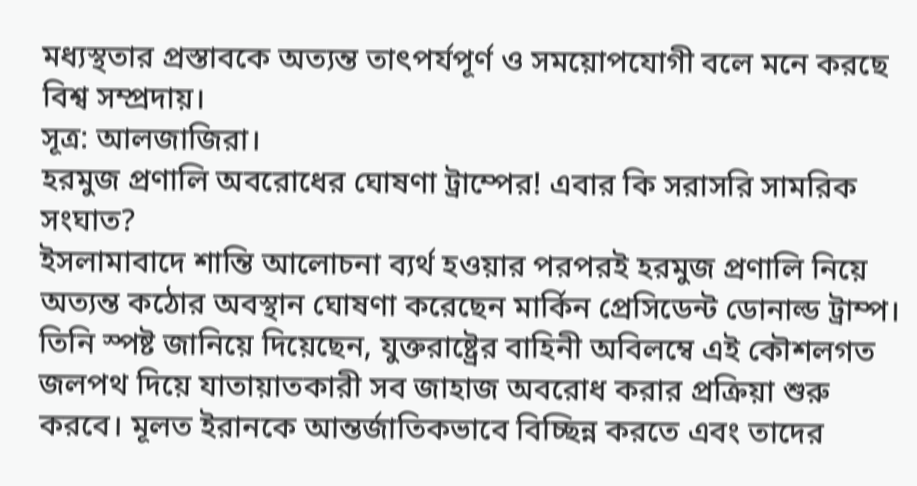মধ্যস্থতার প্রস্তাবকে অত্যন্ত তাৎপর্যপূর্ণ ও সময়োপযোগী বলে মনে করছে বিশ্ব সম্প্রদায়।
সূত্র: আলজাজিরা।
হরমুজ প্রণালি অবরোধের ঘোষণা ট্রাম্পের! এবার কি সরাসরি সামরিক সংঘাত?
ইসলামাবাদে শান্তি আলোচনা ব্যর্থ হওয়ার পরপরই হরমুজ প্রণালি নিয়ে অত্যন্ত কঠোর অবস্থান ঘোষণা করেছেন মার্কিন প্রেসিডেন্ট ডোনাল্ড ট্রাম্প। তিনি স্পষ্ট জানিয়ে দিয়েছেন, যুক্তরাষ্ট্রের বাহিনী অবিলম্বে এই কৌশলগত জলপথ দিয়ে যাতায়াতকারী সব জাহাজ অবরোধ করার প্রক্রিয়া শুরু করবে। মূলত ইরানকে আন্তর্জাতিকভাবে বিচ্ছিন্ন করতে এবং তাদের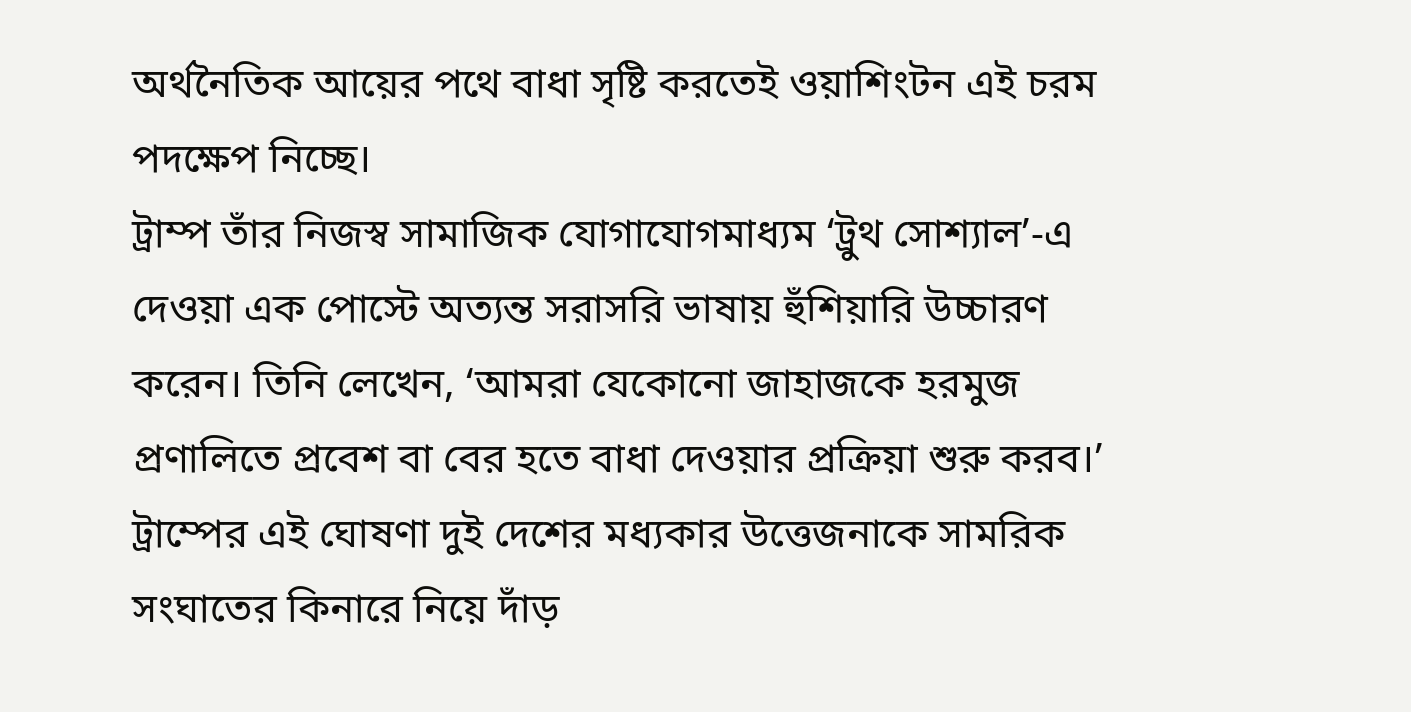অর্থনৈতিক আয়ের পথে বাধা সৃষ্টি করতেই ওয়াশিংটন এই চরম পদক্ষেপ নিচ্ছে।
ট্রাম্প তাঁর নিজস্ব সামাজিক যোগাযোগমাধ্যম ‘ট্রুথ সোশ্যাল’-এ দেওয়া এক পোস্টে অত্যন্ত সরাসরি ভাষায় হুঁশিয়ারি উচ্চারণ করেন। তিনি লেখেন, ‘আমরা যেকোনো জাহাজকে হরমুজ প্রণালিতে প্রবেশ বা বের হতে বাধা দেওয়ার প্রক্রিয়া শুরু করব।’
ট্রাম্পের এই ঘোষণা দুই দেশের মধ্যকার উত্তেজনাকে সামরিক সংঘাতের কিনারে নিয়ে দাঁড়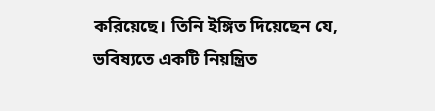করিয়েছে। তিনি ইঙ্গিত দিয়েছেন যে, ভবিষ্যতে একটি নিয়ন্ত্রিত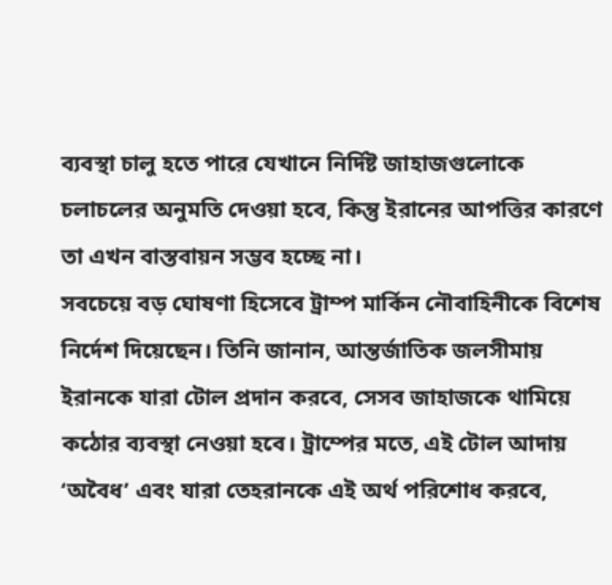ব্যবস্থা চালু হতে পারে যেখানে নির্দিষ্ট জাহাজগুলোকে চলাচলের অনুমতি দেওয়া হবে, কিন্তু ইরানের আপত্তির কারণে তা এখন বাস্তবায়ন সম্ভব হচ্ছে না।
সবচেয়ে বড় ঘোষণা হিসেবে ট্রাম্প মার্কিন নৌবাহিনীকে বিশেষ নির্দেশ দিয়েছেন। তিনি জানান, আন্তর্জাতিক জলসীমায় ইরানকে যারা টোল প্রদান করবে, সেসব জাহাজকে থামিয়ে কঠোর ব্যবস্থা নেওয়া হবে। ট্রাম্পের মতে, এই টোল আদায় ‘অবৈধ’ এবং যারা তেহরানকে এই অর্থ পরিশোধ করবে,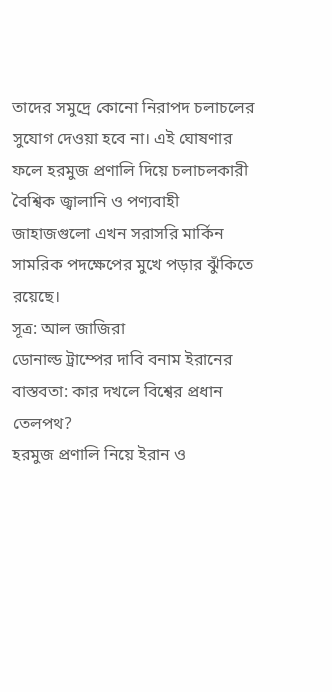তাদের সমুদ্রে কোনো নিরাপদ চলাচলের সুযোগ দেওয়া হবে না। এই ঘোষণার ফলে হরমুজ প্রণালি দিয়ে চলাচলকারী বৈশ্বিক জ্বালানি ও পণ্যবাহী জাহাজগুলো এখন সরাসরি মার্কিন সামরিক পদক্ষেপের মুখে পড়ার ঝুঁকিতে রয়েছে।
সূত্র: আল জাজিরা
ডোনাল্ড ট্রাম্পের দাবি বনাম ইরানের বাস্তবতা: কার দখলে বিশ্বের প্রধান তেলপথ?
হরমুজ প্রণালি নিয়ে ইরান ও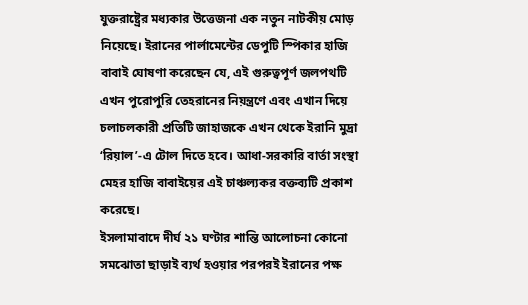যুক্তরাষ্ট্রের মধ্যকার উত্তেজনা এক নতুন নাটকীয় মোড় নিয়েছে। ইরানের পার্লামেন্টের ডেপুটি স্পিকার হাজি বাবাই ঘোষণা করেছেন যে, এই গুরুত্বপূর্ণ জলপথটি এখন পুরোপুরি তেহরানের নিয়ন্ত্রণে এবং এখান দিয়ে চলাচলকারী প্রতিটি জাহাজকে এখন থেকে ইরানি মুদ্রা ‘রিয়াল’-এ টোল দিতে হবে। আধা-সরকারি বার্তা সংস্থা মেহর হাজি বাবাইয়ের এই চাঞ্চল্যকর বক্তব্যটি প্রকাশ করেছে।
ইসলামাবাদে দীর্ঘ ২১ ঘণ্টার শান্তি আলোচনা কোনো সমঝোতা ছাড়াই ব্যর্থ হওয়ার পরপরই ইরানের পক্ষ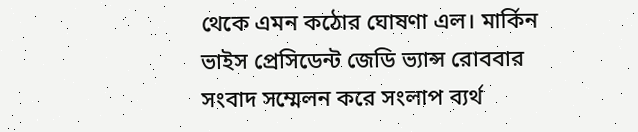থেকে এমন কঠোর ঘোষণা এল। মার্কিন ভাইস প্রেসিডেন্ট জেডি ভ্যান্স রোববার সংবাদ সম্মেলন করে সংলাপ ব্যর্থ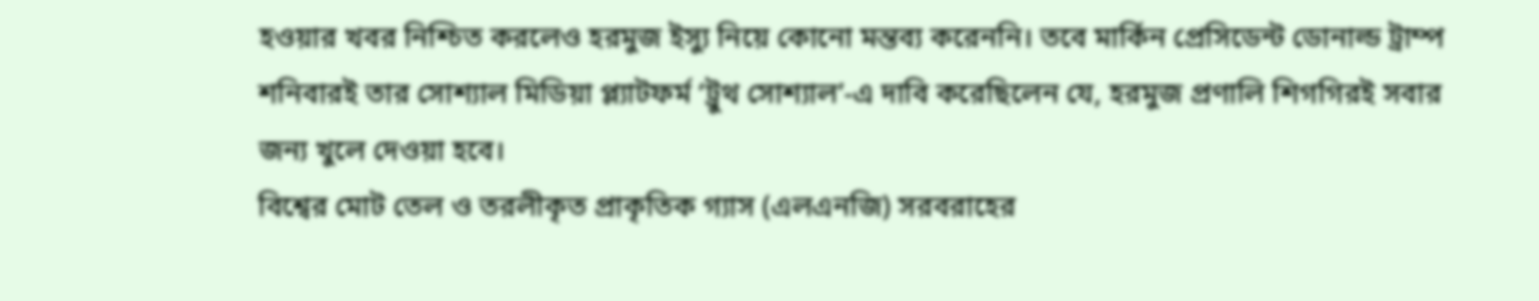হওয়ার খবর নিশ্চিত করলেও হরমুজ ইস্যু নিয়ে কোনো মন্তব্য করেননি। তবে মার্কিন প্রেসিডেন্ট ডোনাল্ড ট্রাম্প শনিবারই তার সোশ্যাল মিডিয়া প্ল্যাটফর্ম ‘ট্রুথ সোশ্যাল’-এ দাবি করেছিলেন যে, হরমুজ প্রণালি শিগগিরই সবার জন্য খুলে দেওয়া হবে।
বিশ্বের মোট তেল ও তরলীকৃত প্রাকৃতিক গ্যাস (এলএনজি) সরবরাহের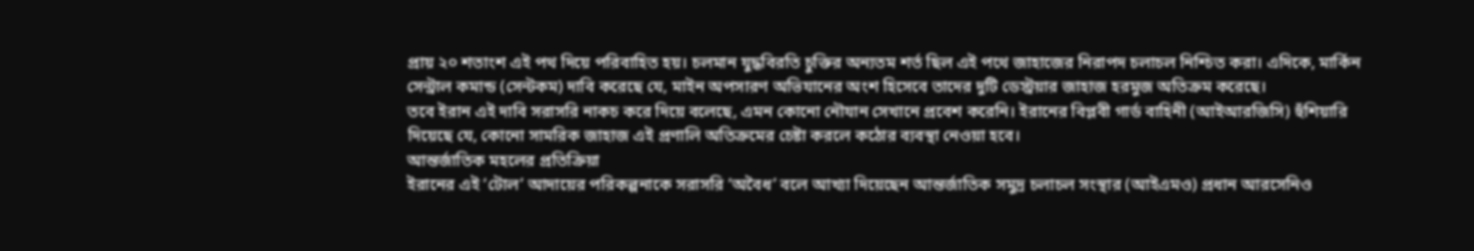প্রায় ২০ শতাংশ এই পথ দিয়ে পরিবাহিত হয়। চলমান যুদ্ধবিরতি চুক্তির অন্যতম শর্ত ছিল এই পথে জাহাজের নিরাপদ চলাচল নিশ্চিত করা। এদিকে, মার্কিন সেন্ট্রাল কমান্ড (সেন্টকম) দাবি করেছে যে, মাইন অপসারণ অভিযানের অংশ হিসেবে তাদের দুটি ডেস্ট্রয়ার জাহাজ হরমুজ অতিক্রম করেছে।
তবে ইরান এই দাবি সরাসরি নাকচ করে দিয়ে বলেছে, এমন কোনো নৌযান সেখানে প্রবেশ করেনি। ইরানের বিপ্লবী গার্ড বাহিনী (আইআরজিসি) হুঁশিয়ারি দিয়েছে যে, কোনো সামরিক জাহাজ এই প্রণালি অতিক্রমের চেষ্টা করলে কঠোর ব্যবস্থা নেওয়া হবে।
আন্তর্জাতিক মহলের প্রতিক্রিয়া
ইরানের এই ‘টোল’ আদায়ের পরিকল্পনাকে সরাসরি ‘অবৈধ’ বলে আখ্যা দিয়েছেন আন্তর্জাতিক সমুদ্র চলাচল সংস্থার (আইএমও) প্রধান আরসেনিও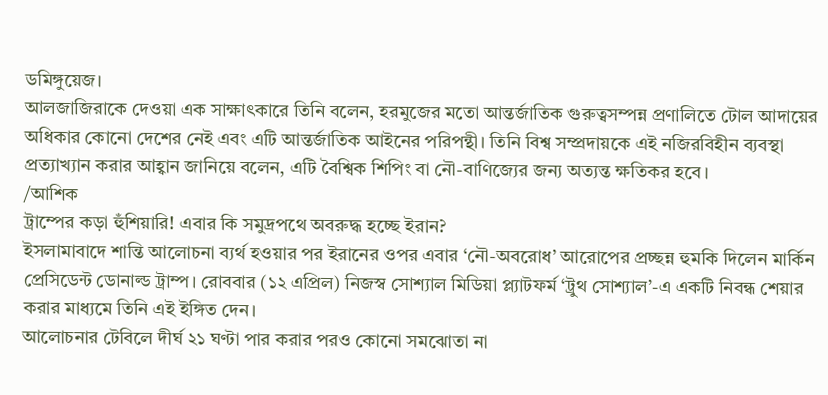ডমিঙ্গুয়েজ।
আলজাজিরাকে দেওয়া এক সাক্ষাৎকারে তিনি বলেন, হরমুজের মতো আন্তর্জাতিক গুরুত্বসম্পন্ন প্রণালিতে টোল আদায়ের অধিকার কোনো দেশের নেই এবং এটি আন্তর্জাতিক আইনের পরিপন্থী। তিনি বিশ্ব সম্প্রদায়কে এই নজিরবিহীন ব্যবস্থা প্রত্যাখ্যান করার আহ্বান জানিয়ে বলেন, এটি বৈশ্বিক শিপিং বা নৌ-বাণিজ্যের জন্য অত্যন্ত ক্ষতিকর হবে।
/আশিক
ট্রাম্পের কড়া হুঁশিয়ারি! এবার কি সমুদ্রপথে অবরুদ্ধ হচ্ছে ইরান?
ইসলামাবাদে শান্তি আলোচনা ব্যর্থ হওয়ার পর ইরানের ওপর এবার ‘নৌ-অবরোধ’ আরোপের প্রচ্ছন্ন হুমকি দিলেন মার্কিন প্রেসিডেন্ট ডোনাল্ড ট্রাম্প। রোববার (১২ এপ্রিল) নিজস্ব সোশ্যাল মিডিয়া প্ল্যাটফর্ম ‘ট্রুথ সোশ্যাল’-এ একটি নিবন্ধ শেয়ার করার মাধ্যমে তিনি এই ইঙ্গিত দেন।
আলোচনার টেবিলে দীর্ঘ ২১ ঘণ্টা পার করার পরও কোনো সমঝোতা না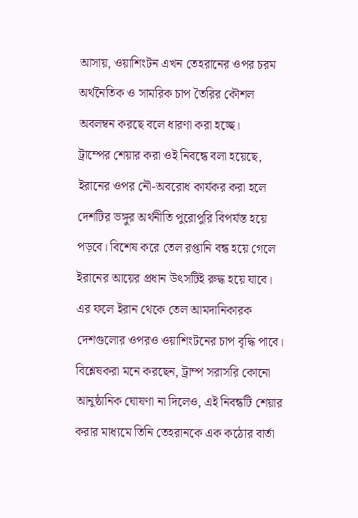আসায়, ওয়াশিংটন এখন তেহরানের ওপর চরম অর্থনৈতিক ও সামরিক চাপ তৈরির কৌশল অবলম্বন করছে বলে ধারণা করা হচ্ছে।
ট্রাম্পের শেয়ার করা ওই নিবন্ধে বলা হয়েছে, ইরানের ওপর নৌ-অবরোধ কার্যকর করা হলে দেশটির ভঙ্গুর অর্থনীতি পুরোপুরি বিপর্যস্ত হয়ে পড়বে। বিশেষ করে তেল রপ্তানি বন্ধ হয়ে গেলে ইরানের আয়ের প্রধান উৎসটিই রুদ্ধ হয়ে যাবে। এর ফলে ইরান থেকে তেল আমদানিকারক দেশগুলোর ওপরও ওয়াশিংটনের চাপ বৃদ্ধি পাবে।
বিশ্লেষকরা মনে করছেন, ট্রাম্প সরাসরি কোনো আনুষ্ঠানিক ঘোষণা না দিলেও, এই নিবন্ধটি শেয়ার করার মাধ্যমে তিনি তেহরানকে এক কঠোর বার্তা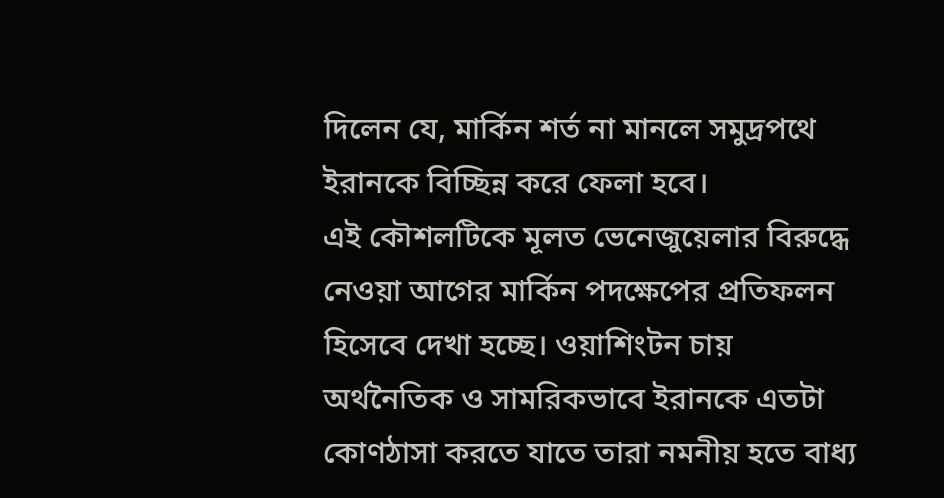দিলেন যে, মার্কিন শর্ত না মানলে সমুদ্রপথে ইরানকে বিচ্ছিন্ন করে ফেলা হবে।
এই কৌশলটিকে মূলত ভেনেজুয়েলার বিরুদ্ধে নেওয়া আগের মার্কিন পদক্ষেপের প্রতিফলন হিসেবে দেখা হচ্ছে। ওয়াশিংটন চায় অর্থনৈতিক ও সামরিকভাবে ইরানকে এতটা কোণঠাসা করতে যাতে তারা নমনীয় হতে বাধ্য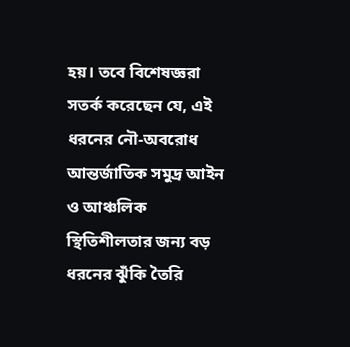হয়। তবে বিশেষজ্ঞরা সতর্ক করেছেন যে, এই ধরনের নৌ-অবরোধ আন্তর্জাতিক সমুদ্র আইন ও আঞ্চলিক স্থিতিশীলতার জন্য বড় ধরনের ঝুঁকি তৈরি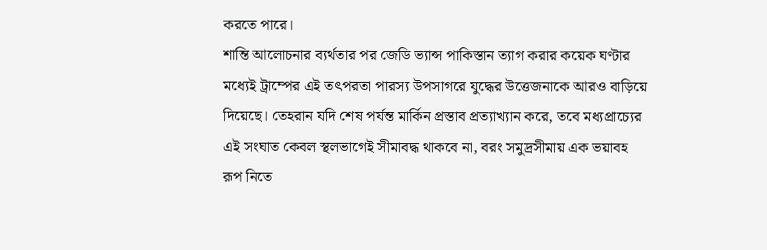করতে পারে।
শান্তি আলোচনার ব্যর্থতার পর জেডি ভ্যান্স পাকিস্তান ত্যাগ করার কয়েক ঘণ্টার মধ্যেই ট্রাম্পের এই তৎপরতা পারস্য উপসাগরে যুদ্ধের উত্তেজনাকে আরও বাড়িয়ে দিয়েছে। তেহরান যদি শেষ পর্যন্ত মার্কিন প্রস্তাব প্রত্যাখ্যান করে, তবে মধ্যপ্রাচ্যের এই সংঘাত কেবল স্থলভাগেই সীমাবদ্ধ থাকবে না, বরং সমুদ্রসীমায় এক ভয়াবহ রূপ নিতে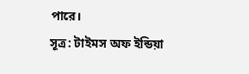পারে।
সূত্র: টাইমস অফ ইন্ডিয়া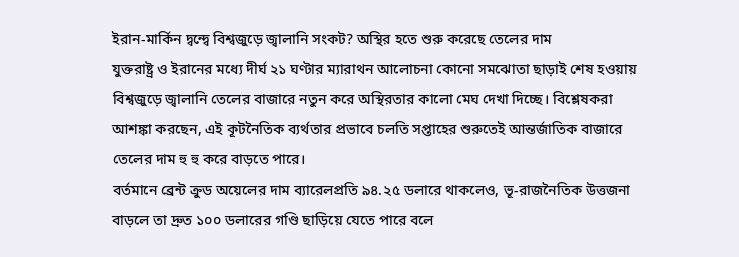ইরান-মার্কিন দ্বন্দ্বে বিশ্বজুড়ে জ্বালানি সংকট? অস্থির হতে শুরু করেছে তেলের দাম
যুক্তরাষ্ট্র ও ইরানের মধ্যে দীর্ঘ ২১ ঘণ্টার ম্যারাথন আলোচনা কোনো সমঝোতা ছাড়াই শেষ হওয়ায় বিশ্বজুড়ে জ্বালানি তেলের বাজারে নতুন করে অস্থিরতার কালো মেঘ দেখা দিচ্ছে। বিশ্লেষকরা আশঙ্কা করছেন, এই কূটনৈতিক ব্যর্থতার প্রভাবে চলতি সপ্তাহের শুরুতেই আন্তর্জাতিক বাজারে তেলের দাম হু হু করে বাড়তে পারে।
বর্তমানে ব্রেন্ট ক্রুড অয়েলের দাম ব্যারেলপ্রতি ৯৪.২৫ ডলারে থাকলেও, ভূ-রাজনৈতিক উত্তজনা বাড়লে তা দ্রুত ১০০ ডলারের গণ্ডি ছাড়িয়ে যেতে পারে বলে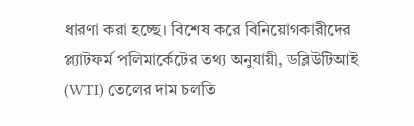ধারণা করা হচ্ছে। বিশেষ করে বিনিয়োগকারীদের প্ল্যাটফর্ম পলিমার্কেটের তথ্য অনুযায়ী, ডব্লিউটিআই (WTI) তেলের দাম চলতি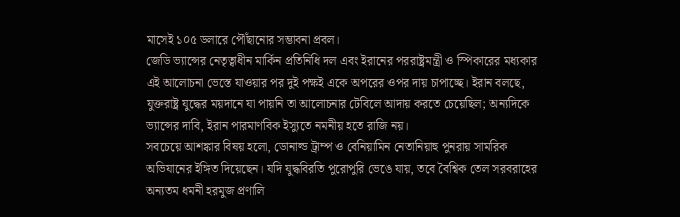মাসেই ১০৫ ডলারে পৌঁছানোর সম্ভাবনা প্রবল।
জেডি ভ্যান্সের নেতৃত্বাধীন মার্কিন প্রতিনিধি দল এবং ইরানের পররাষ্ট্রমন্ত্রী ও স্পিকারের মধ্যকার এই আলোচনা ভেস্তে যাওয়ার পর দুই পক্ষই একে অপরের ওপর দায় চাপাচ্ছে। ইরান বলছে, যুক্তরাষ্ট্র যুদ্ধের ময়দানে যা পায়নি তা আলোচনার টেবিলে আদায় করতে চেয়েছিল; অন্যদিকে ভ্যান্সের দাবি, ইরান পারমাণবিক ইস্যুতে নমনীয় হতে রাজি নয়।
সবচেয়ে আশঙ্কার বিষয় হলো, ডোনাল্ড ট্রাম্প ও বেনিয়ামিন নেতানিয়াহু পুনরায় সামরিক অভিযানের ইঙ্গিত দিয়েছেন। যদি যুদ্ধবিরতি পুরোপুরি ভেঙে যায়, তবে বৈশ্বিক তেল সরবরাহের অন্যতম ধমনী হরমুজ প্রণালি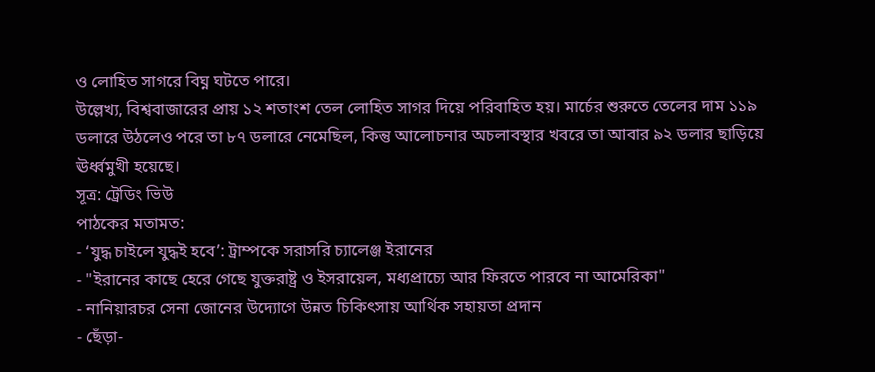ও লোহিত সাগরে বিঘ্ন ঘটতে পারে।
উল্লেখ্য, বিশ্ববাজারের প্রায় ১২ শতাংশ তেল লোহিত সাগর দিয়ে পরিবাহিত হয়। মার্চের শুরুতে তেলের দাম ১১৯ ডলারে উঠলেও পরে তা ৮৭ ডলারে নেমেছিল, কিন্তু আলোচনার অচলাবস্থার খবরে তা আবার ৯২ ডলার ছাড়িয়ে ঊর্ধ্বমুখী হয়েছে।
সূত্র: ট্রেডিং ভিউ
পাঠকের মতামত:
- ‘যুদ্ধ চাইলে যুদ্ধই হবে’: ট্রাম্পকে সরাসরি চ্যালেঞ্জ ইরানের
- "ইরানের কাছে হেরে গেছে যুক্তরাষ্ট্র ও ইসরায়েল, মধ্যপ্রাচ্যে আর ফিরতে পারবে না আমেরিকা"
- নানিয়ারচর সেনা জোনের উদ্যোগে উন্নত চিকিৎসায় আর্থিক সহায়তা প্রদান
- ছেঁড়া-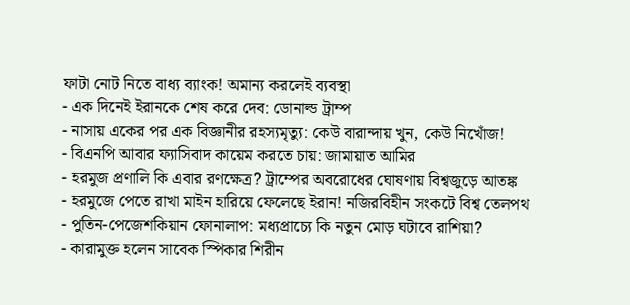ফাটা নোট নিতে বাধ্য ব্যাংক! অমান্য করলেই ব্যবস্থা
- এক দিনেই ইরানকে শেষ করে দেব: ডোনাল্ড ট্রাম্প
- নাসায় একের পর এক বিজ্ঞানীর রহস্যমৃত্যু: কেউ বারান্দায় খুন, কেউ নিখোঁজ!
- বিএনপি আবার ফ্যাসিবাদ কায়েম করতে চায়: জামায়াত আমির
- হরমুজ প্রণালি কি এবার রণক্ষেত্র? ট্রাম্পের অবরোধের ঘোষণায় বিশ্বজুড়ে আতঙ্ক
- হরমুজে পেতে রাখা মাইন হারিয়ে ফেলেছে ইরান! নজিরবিহীন সংকটে বিশ্ব তেলপথ
- পুতিন-পেজেশকিয়ান ফোনালাপ: মধ্যপ্রাচ্যে কি নতুন মোড় ঘটাবে রাশিয়া?
- কারামুক্ত হলেন সাবেক স্পিকার শিরীন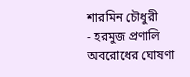শারমিন চৌধুরী
- হরমুজ প্রণালি অবরোধের ঘোষণা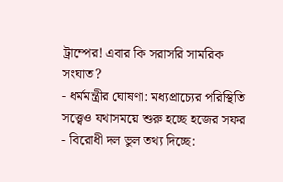ট্রাম্পের! এবার কি সরাসরি সামরিক সংঘাত?
- ধর্মমন্ত্রীর ঘোষণা: মধ্যপ্রাচ্যের পরিস্থিতি সত্ত্বেও যথাসময়ে শুরু হচ্ছে হজের সফর
- বিরোধী দল ভুল তথ্য দিচ্ছে: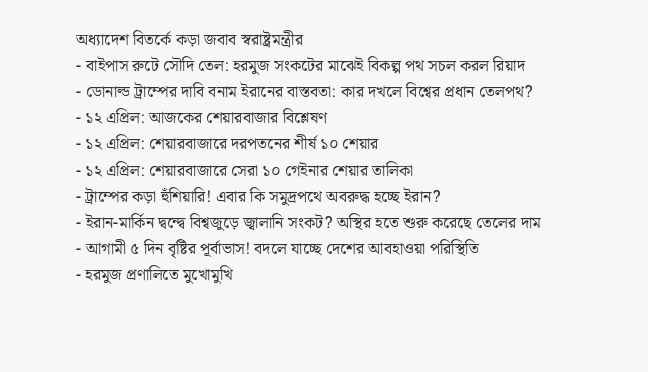অধ্যাদেশ বিতর্কে কড়া জবাব স্বরাষ্ট্রমন্ত্রীর
- বাইপাস রুটে সৌদি তেল: হরমুজ সংকটের মাঝেই বিকল্প পথ সচল করল রিয়াদ
- ডোনাল্ড ট্রাম্পের দাবি বনাম ইরানের বাস্তবতা: কার দখলে বিশ্বের প্রধান তেলপথ?
- ১২ এপ্রিল: আজকের শেয়ারবাজার বিশ্লেষণ
- ১২ এপ্রিল: শেয়ারবাজারে দরপতনের শীর্ষ ১০ শেয়ার
- ১২ এপ্রিল: শেয়ারবাজারে সেরা ১০ গেইনার শেয়ার তালিকা
- ট্রাম্পের কড়া হুঁশিয়ারি! এবার কি সমুদ্রপথে অবরুদ্ধ হচ্ছে ইরান?
- ইরান-মার্কিন দ্বন্দ্বে বিশ্বজুড়ে জ্বালানি সংকট? অস্থির হতে শুরু করেছে তেলের দাম
- আগামী ৫ দিন বৃষ্টির পূর্বাভাস! বদলে যাচ্ছে দেশের আবহাওয়া পরিস্থিতি
- হরমুজ প্রণালিতে মুখোমুখি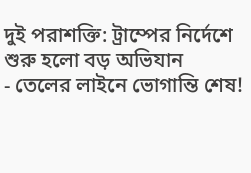দুই পরাশক্তি: ট্রাম্পের নির্দেশে শুরু হলো বড় অভিযান
- তেলের লাইনে ভোগান্তি শেষ!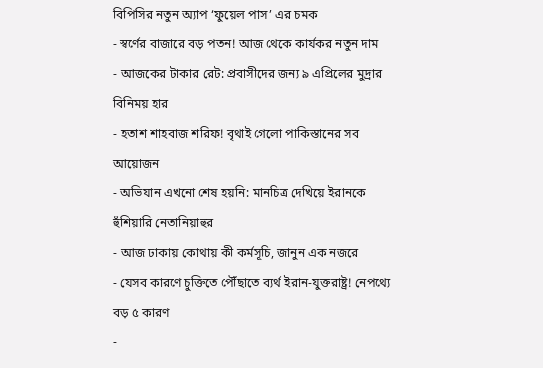বিপিসির নতুন অ্যাপ ‘ফুয়েল পাস’ এর চমক
- স্বর্ণের বাজারে বড় পতন! আজ থেকে কার্যকর নতুন দাম
- আজকের টাকার রেট: প্রবাসীদের জন্য ৯ এপ্রিলের মুদ্রার বিনিময় হার
- হতাশ শাহবাজ শরিফ! বৃথাই গেলো পাকিস্তানের সব আয়োজন
- অভিযান এখনো শেষ হয়নি: মানচিত্র দেখিয়ে ইরানকে হুঁশিয়ারি নেতানিয়াহুর
- আজ ঢাকায় কোথায় কী কর্মসূচি, জানুন এক নজরে
- যেসব কারণে চুক্তিতে পৌঁছাতে ব্যর্থ ইরান-যুক্তরাষ্ট্র! নেপথ্যে বড় ৫ কারণ
-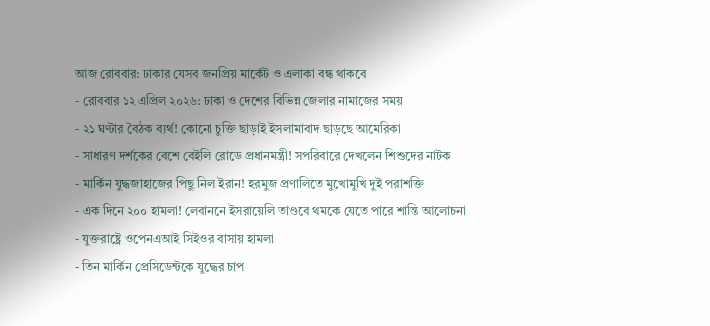আজ রোববার: ঢাকার যেসব জনপ্রিয় মার্কেট ও এলাকা বন্ধ থাকবে
- রোববার ১২ এপ্রিল ২০২৬: ঢাকা ও দেশের বিভিন্ন জেলার নামাজের সময়
- ২১ ঘণ্টার বৈঠক ব্যর্থ! কোনো চুক্তি ছাড়াই ইসলামাবাদ ছাড়ছে আমেরিকা
- সাধারণ দর্শকের বেশে বেইলি রোডে প্রধানমন্ত্রী! সপরিবারে দেখলেন শিশুদের নাটক
- মার্কিন যুদ্ধজাহাজের পিছু নিল ইরান! হরমুজ প্রণালিতে মুখোমুখি দুই পরাশক্তি
- এক দিনে ২০০ হামলা! লেবাননে ইসরায়েলি তাণ্ডবে থমকে যেতে পারে শান্তি আলোচনা
- যুক্তরাষ্ট্রে ওপেনএআই সিইওর বাসায় হামলা
- তিন মার্কিন প্রেসিডেন্টকে যুদ্ধের চাপ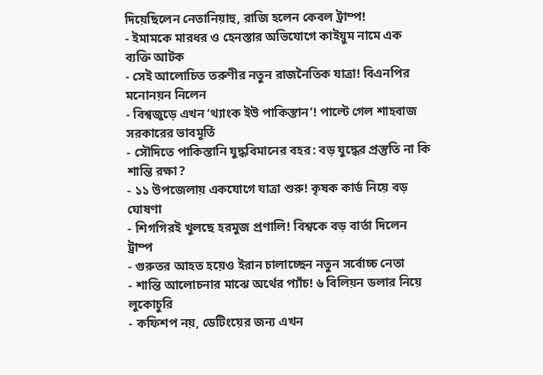দিয়েছিলেন নেতানিয়াহু, রাজি হলেন কেবল ট্রাম্প!
- ইমামকে মারধর ও হেনস্তার অভিযোগে কাইয়ুম নামে এক ব্যক্তি আটক
- সেই আলোচিত তরুণীর নতুন রাজনৈতিক যাত্রা! বিএনপির মনোনয়ন নিলেন
- বিশ্বজুড়ে এখন ‘থ্যাংক ইউ পাকিস্তান’! পাল্টে গেল শাহবাজ সরকারের ভাবমূর্তি
- সৌদিতে পাকিস্তানি যুদ্ধবিমানের বহর: বড় যুদ্ধের প্রস্তুতি না কি শান্তি রক্ষা?
- ১১ উপজেলায় একযোগে যাত্রা শুরু! কৃষক কার্ড নিয়ে বড় ঘোষণা
- শিগগিরই খুলছে হরমুজ প্রণালি! বিশ্বকে বড় বার্তা দিলেন ট্রাম্প
- গুরুতর আহত হয়েও ইরান চালাচ্ছেন নতুন সর্বোচ্চ নেতা
- শান্তি আলোচনার মাঝে অর্থের প্যাঁচ! ৬ বিলিয়ন ডলার নিয়ে লুকোচুরি
- কফিশপ নয়, ডেটিংয়ের জন্য এখন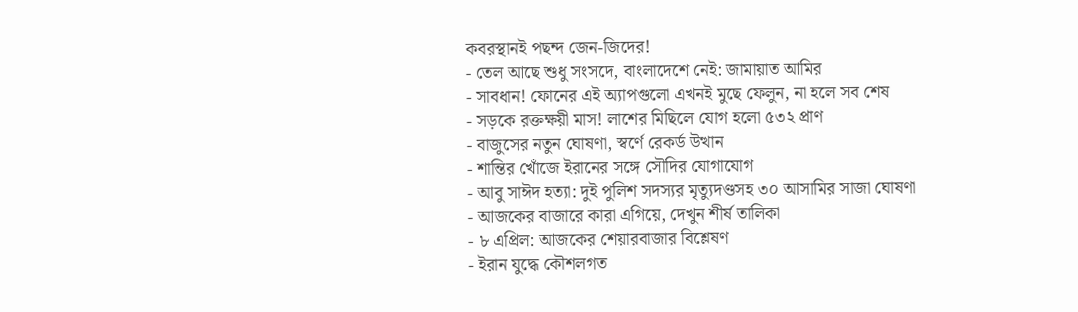কবরস্থানই পছন্দ জেন-জিদের!
- তেল আছে শুধু সংসদে, বাংলাদেশে নেই: জামায়াত আমির
- সাবধান! ফোনের এই অ্যাপগুলো এখনই মুছে ফেলুন, না হলে সব শেষ
- সড়কে রক্তক্ষয়ী মাস! লাশের মিছিলে যোগ হলো ৫৩২ প্রাণ
- বাজুসের নতুন ঘোষণা, স্বর্ণে রেকর্ড উত্থান
- শান্তির খোঁজে ইরানের সঙ্গে সৌদির যোগাযোগ
- আবু সাঈদ হত্যা: দুই পুলিশ সদস্যর মৃত্যুদণ্ডসহ ৩০ আসামির সাজা ঘোষণা
- আজকের বাজারে কারা এগিয়ে, দেখুন শীর্ষ তালিকা
- ৮ এপ্রিল: আজকের শেয়ারবাজার বিশ্লেষণ
- ইরান যুদ্ধে কৌশলগত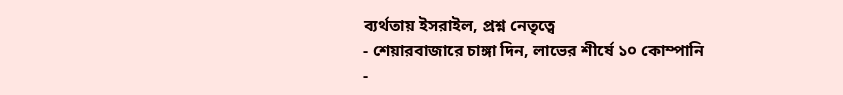ব্যর্থতায় ইসরাইল, প্রশ্ন নেতৃত্বে
- শেয়ারবাজারে চাঙ্গা দিন, লাভের শীর্ষে ১০ কোম্পানি
-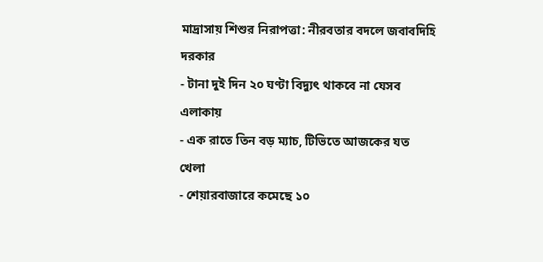মাদ্রাসায় শিশুর নিরাপত্তা: নীরবতার বদলে জবাবদিহি দরকার
- টানা দুই দিন ২০ ঘণ্টা বিদ্যুৎ থাকবে না যেসব এলাকায়
- এক রাতে তিন বড় ম্যাচ, টিভিতে আজকের যত খেলা
- শেয়ারবাজারে কমেছে ১০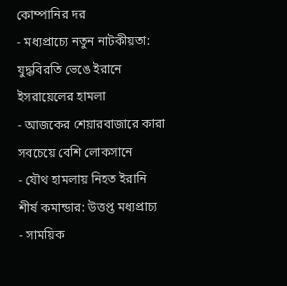কোম্পানির দর
- মধ্যপ্রাচ্যে নতুন নাটকীয়তা: যুদ্ধবিরতি ভেঙে ইরানে ইসরায়েলের হামলা
- আজকের শেয়ারবাজারে কারা সবচেয়ে বেশি লোকসানে
- যৌথ হামলায় নিহত ইরানি শীর্ষ কমান্ডার: উত্তপ্ত মধ্যপ্রাচ্য
- সাময়িক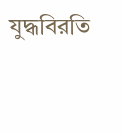যুদ্ধবিরতি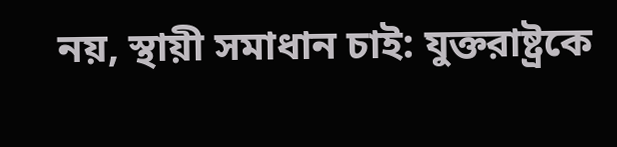নয়, স্থায়ী সমাধান চাই: যুক্তরাষ্ট্রকে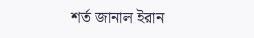শর্ত জানাল ইরান